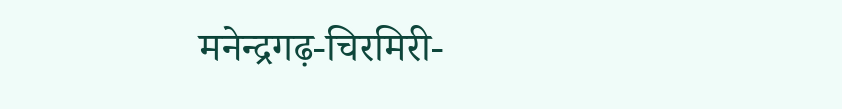मनेन्द्रगढ़-चिरमिरी-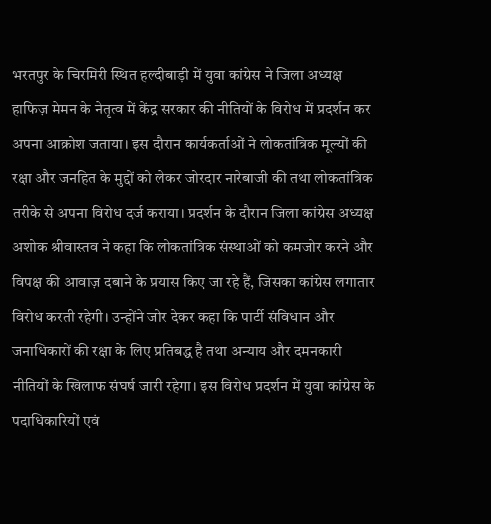भरतपुर के चिरमिरी स्थित हल्दीबाड़ी में युवा कांग्रेस ने जिला अध्यक्ष हाफिज़ मेमन के नेतृत्व में केंद्र सरकार की नीतियों के विरोध में प्रदर्शन कर अपना आक्रोश जताया। इस दौरान कार्यकर्ताओं ने लोकतांत्रिक मूल्यों की रक्षा और जनहित के मुद्दों को लेकर जोरदार नारेबाजी की तथा लोकतांत्रिक तरीके से अपना विरोध दर्ज कराया। प्रदर्शन के दौरान जिला कांग्रेस अध्यक्ष अशोक श्रीवास्तव ने कहा कि लोकतांत्रिक संस्थाओं को कमजोर करने और विपक्ष की आवाज़ दबाने के प्रयास किए जा रहे हैं, जिसका कांग्रेस लगातार विरोध करती रहेगी। उन्होंने जोर देकर कहा कि पार्टी संविधान और जनाधिकारों की रक्षा के लिए प्रतिबद्ध है तथा अन्याय और दमनकारी नीतियों के खिलाफ संघर्ष जारी रहेगा। इस विरोध प्रदर्शन में युवा कांग्रेस के पदाधिकारियों एवं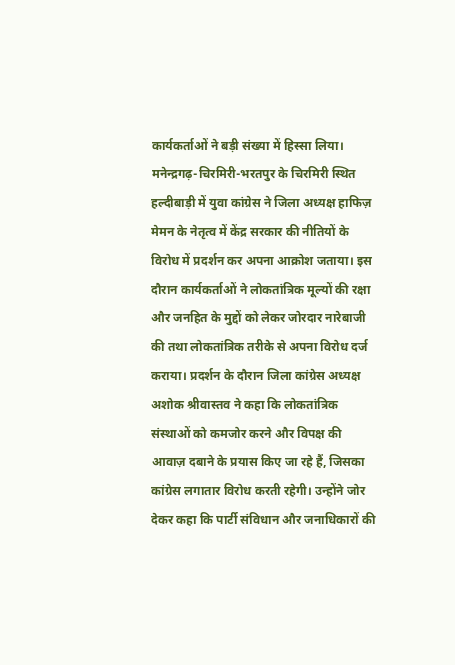कार्यकर्ताओं ने बड़ी संख्या में हिस्सा लिया।
मनेन्द्रगढ़-चिरमिरी-भरतपुर के चिरमिरी स्थित हल्दीबाड़ी में युवा कांग्रेस ने जिला अध्यक्ष हाफिज़ मेमन के नेतृत्व में केंद्र सरकार की नीतियों के विरोध में प्रदर्शन कर अपना आक्रोश जताया। इस दौरान कार्यकर्ताओं ने लोकतांत्रिक मूल्यों की रक्षा और जनहित के मुद्दों को लेकर जोरदार नारेबाजी की तथा लोकतांत्रिक तरीके से अपना विरोध दर्ज कराया। प्रदर्शन के दौरान जिला कांग्रेस अध्यक्ष अशोक श्रीवास्तव ने कहा कि लोकतांत्रिक संस्थाओं को कमजोर करने और विपक्ष की आवाज़ दबाने के प्रयास किए जा रहे हैं, जिसका कांग्रेस लगातार विरोध करती रहेगी। उन्होंने जोर देकर कहा कि पार्टी संविधान और जनाधिकारों की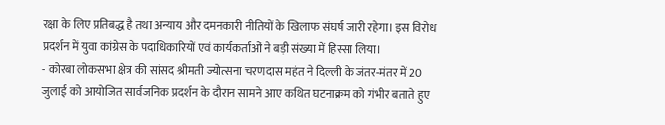रक्षा के लिए प्रतिबद्ध है तथा अन्याय और दमनकारी नीतियों के खिलाफ संघर्ष जारी रहेगा। इस विरोध प्रदर्शन में युवा कांग्रेस के पदाधिकारियों एवं कार्यकर्ताओं ने बड़ी संख्या में हिस्सा लिया।
- कोरबा लोकसभा क्षेत्र की सांसद श्रीमती ज्योत्सना चरणदास महंत ने दिल्ली के जंतर-मंतर में 20 जुलाई को आयोजित सार्वजनिक प्रदर्शन के दौरान सामने आए कथित घटनाक्रम को गंभीर बताते हुए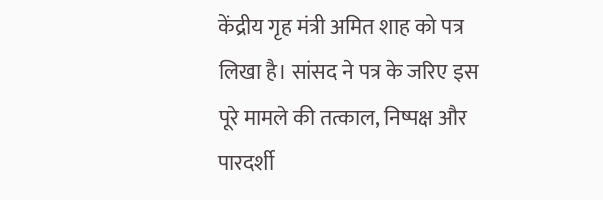केंद्रीय गृह मंत्री अमित शाह को पत्र लिखा है। सांसद ने पत्र के जरिए इस पूरे मामले की तत्काल, निष्पक्ष और पारदर्शी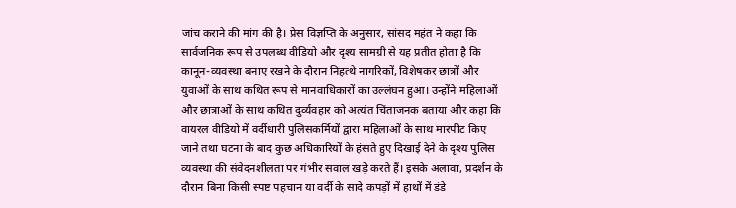जांच कराने की मांग की है। प्रेस विज्ञप्ति के अनुसार, सांसद महंत ने कहा कि सार्वजनिक रूप से उपलब्ध वीडियो और दृश्य सामग्री से यह प्रतीत होता है कि कानून-व्यवस्था बनाए रखने के दौरान निहत्थे नागरिकों, विशेषकर छात्रों और युवाओं के साथ कथित रूप से मानवाधिकारों का उल्लंघन हुआ। उन्होंने महिलाओं और छात्राओं के साथ कथित दुर्व्यवहार को अत्यंत चिंताजनक बताया और कहा कि वायरल वीडियो में वर्दीधारी पुलिसकर्मियों द्वारा महिलाओं के साथ मारपीट किए जाने तथा घटना के बाद कुछ अधिकारियों के हंसते हुए दिखाई देने के दृश्य पुलिस व्यवस्था की संवेदनशीलता पर गंभीर सवाल खड़े करते हैं। इसके अलावा, प्रदर्शन के दौरान बिना किसी स्पष्ट पहचान या वर्दी के सादे कपड़ों में हाथों में डंडे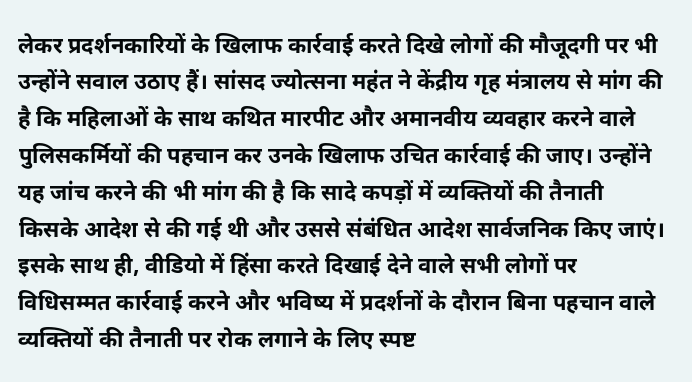लेकर प्रदर्शनकारियों के खिलाफ कार्रवाई करते दिखे लोगों की मौजूदगी पर भी उन्होंने सवाल उठाए हैं। सांसद ज्योत्सना महंत ने केंद्रीय गृह मंत्रालय से मांग की है कि महिलाओं के साथ कथित मारपीट और अमानवीय व्यवहार करने वाले पुलिसकर्मियों की पहचान कर उनके खिलाफ उचित कार्रवाई की जाए। उन्होंने यह जांच करने की भी मांग की है कि सादे कपड़ों में व्यक्तियों की तैनाती किसके आदेश से की गई थी और उससे संबंधित आदेश सार्वजनिक किए जाएं। इसके साथ ही, वीडियो में हिंसा करते दिखाई देने वाले सभी लोगों पर विधिसम्मत कार्रवाई करने और भविष्य में प्रदर्शनों के दौरान बिना पहचान वाले व्यक्तियों की तैनाती पर रोक लगाने के लिए स्पष्ट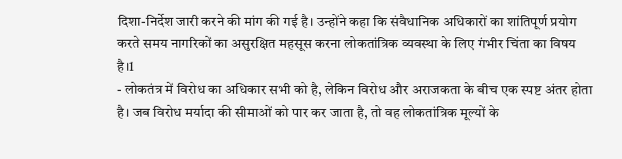दिशा-निर्देश जारी करने की मांग की गई है। उन्होंने कहा कि संवैधानिक अधिकारों का शांतिपूर्ण प्रयोग करते समय नागरिकों का असुरक्षित महसूस करना लोकतांत्रिक व्यवस्था के लिए गंभीर चिंता का विषय है।1
- लोकतंत्र में विरोध का अधिकार सभी को है, लेकिन विरोध और अराजकता के बीच एक स्पष्ट अंतर होता है। जब विरोध मर्यादा की सीमाओं को पार कर जाता है, तो वह लोकतांत्रिक मूल्यों के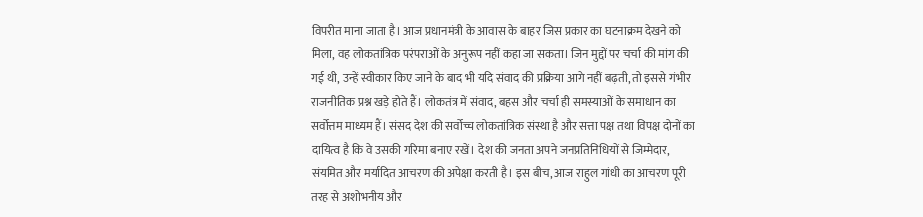विपरीत माना जाता है। आज प्रधानमंत्री के आवास के बाहर जिस प्रकार का घटनाक्रम देखने को मिला, वह लोकतांत्रिक परंपराओं के अनुरूप नहीं कहा जा सकता। जिन मुद्दों पर चर्चा की मांग की गई थी, उन्हें स्वीकार किए जाने के बाद भी यदि संवाद की प्रक्रिया आगे नहीं बढ़ती, तो इससे गंभीर राजनीतिक प्रश्न खड़े होते हैं। लोकतंत्र में संवाद, बहस और चर्चा ही समस्याओं के समाधान का सर्वोत्तम माध्यम हैं। संसद देश की सर्वोच्च लोकतांत्रिक संस्था है और सत्ता पक्ष तथा विपक्ष दोनों का दायित्व है कि वे उसकी गरिमा बनाए रखें। देश की जनता अपने जनप्रतिनिधियों से जिम्मेदार, संयमित और मर्यादित आचरण की अपेक्षा करती है। इस बीच, आज राहुल गांधी का आचरण पूरी तरह से अशोभनीय और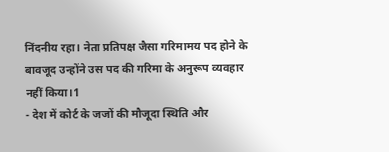निंदनीय रहा। नेता प्रतिपक्ष जैसा गरिमामय पद होने के बावजूद उन्होंने उस पद की गरिमा के अनुरूप व्यवहार नहीं किया।1
- देश में कोर्ट के जजों की मौजूदा स्थिति और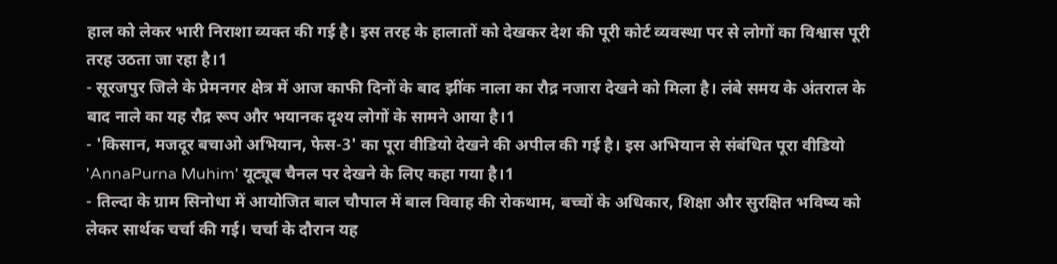हाल को लेकर भारी निराशा व्यक्त की गई है। इस तरह के हालातों को देखकर देश की पूरी कोर्ट व्यवस्था पर से लोगों का विश्वास पूरी तरह उठता जा रहा है।1
- सूरजपुर जिले के प्रेमनगर क्षेत्र में आज काफी दिनों के बाद झींक नाला का रौद्र नजारा देखने को मिला है। लंबे समय के अंतराल के बाद नाले का यह रौद्र रूप और भयानक दृश्य लोगों के सामने आया है।1
- 'किसान, मजदूर बचाओ अभियान, फेस-3' का पूरा वीडियो देखने की अपील की गई है। इस अभियान से संबंधित पूरा वीडियो 'AnnaPurna Muhim' यूट्यूब चैनल पर देखने के लिए कहा गया है।1
- तिल्दा के ग्राम सिनोधा में आयोजित बाल चौपाल में बाल विवाह की रोकथाम, बच्चों के अधिकार, शिक्षा और सुरक्षित भविष्य को लेकर सार्थक चर्चा की गई। चर्चा के दौरान यह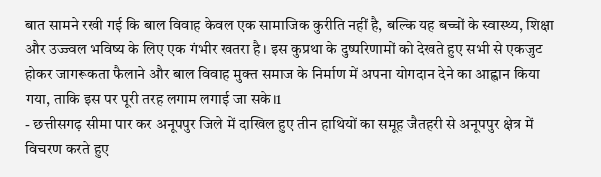बात सामने रखी गई कि बाल विवाह केवल एक सामाजिक कुरीति नहीं है, बल्कि यह बच्चों के स्वास्थ्य, शिक्षा और उज्ज्वल भविष्य के लिए एक गंभीर खतरा है। इस कुप्रथा के दुष्परिणामों को देखते हुए सभी से एकजुट होकर जागरूकता फैलाने और बाल विवाह मुक्त समाज के निर्माण में अपना योगदान देने का आह्वान किया गया, ताकि इस पर पूरी तरह लगाम लगाई जा सके।1
- छत्तीसगढ़ सीमा पार कर अनूपपुर जिले में दाखिल हुए तीन हाथियों का समूह जैतहरी से अनूपपुर क्षेत्र में विचरण करते हुए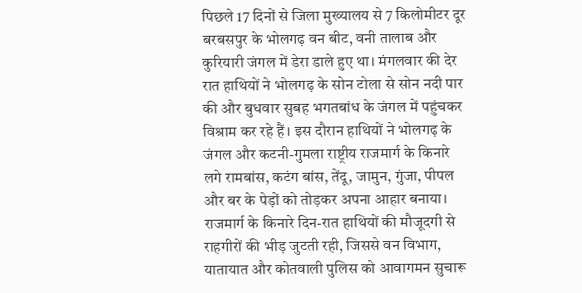पिछले 17 दिनों से जिला मुख्यालय से 7 किलोमीटर दूर बरबसपुर के भोलगढ़ वन बीट, वनी तालाब और कुरियारी जंगल में डेरा डाले हुए था। मंगलवार की देर रात हाथियों ने भोलगढ़ के सोन टोला से सोन नदी पार की और बुधवार सुबह भगतबांध के जंगल में पहुंचकर विश्राम कर रहे हैं। इस दौरान हाथियों ने भोलगढ़ के जंगल और कटनी-गुमला राष्ट्रीय राजमार्ग के किनारे लगे रामबांस, कटंग बांस, तेंदू, जामुन, गुंजा, पीपल और बर के पेड़ों को तोड़कर अपना आहार बनाया। राजमार्ग के किनारे दिन-रात हाथियों की मौजूदगी से राहगीरों की भीड़ जुटती रही, जिससे वन विभाग, यातायात और कोतवाली पुलिस को आवागमन सुचारू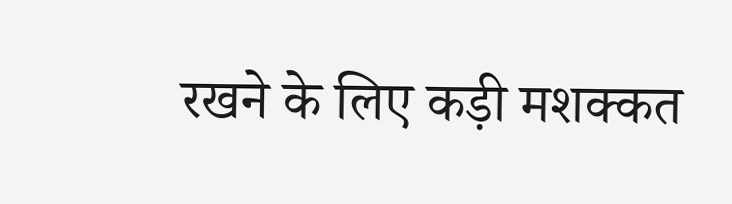रखने के लिए कड़ी मशक्कत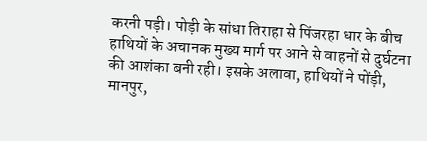करनी पड़ी। पोड़ी के सांधा तिराहा से पिंजरहा धार के बीच हाथियों के अचानक मुख्य मार्ग पर आने से वाहनों से दुर्घटना की आशंका बनी रही। इसके अलावा, हाथियों ने पोंड़ी, मानपुर,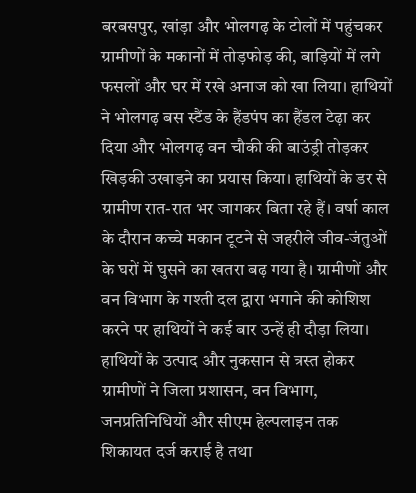बरबसपुर, खांड़ा और भोलगढ़ के टोलों में पहुंचकर ग्रामीणों के मकानों में तोड़फोड़ की, बाड़ियों में लगे फसलों और घर में रखे अनाज को खा लिया। हाथियों ने भोलगढ़ बस स्टैंड के हैंडपंप का हैंडल टेढ़ा कर दिया और भोलगढ़ वन चौकी की बाउंड्री तोड़कर खिड़की उखाड़ने का प्रयास किया। हाथियों के डर से ग्रामीण रात-रात भर जागकर बिता रहे हैं। वर्षा काल के दौरान कच्चे मकान टूटने से जहरीले जीव-जंतुओं के घरों में घुसने का खतरा बढ़ गया है। ग्रामीणों और वन विभाग के गश्ती दल द्वारा भगाने की कोशिश करने पर हाथियों ने कई बार उन्हें ही दौड़ा लिया। हाथियों के उत्पाद और नुकसान से त्रस्त होकर ग्रामीणों ने जिला प्रशासन, वन विभाग, जनप्रतिनिधियों और सीएम हेल्पलाइन तक शिकायत दर्ज कराई है तथा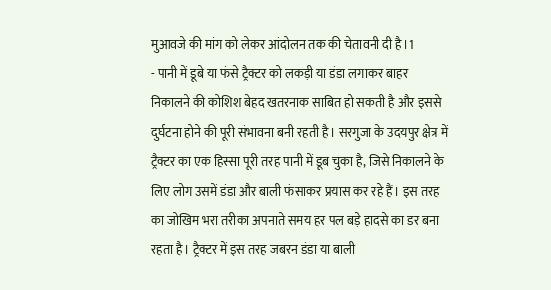मुआवजे की मांग को लेकर आंदोलन तक की चेतावनी दी है।1
- पानी में डूबे या फंसे ट्रैक्टर को लकड़ी या डंडा लगाकर बाहर निकालने की कोशिश बेहद खतरनाक साबित हो सकती है और इससे दुर्घटना होने की पूरी संभावना बनी रहती है। सरगुजा के उदयपुर क्षेत्र में ट्रैक्टर का एक हिस्सा पूरी तरह पानी में डूब चुका है, जिसे निकालने के लिए लोग उसमें डंडा और बाली फंसाकर प्रयास कर रहे हैं। इस तरह का जोखिम भरा तरीका अपनाते समय हर पल बड़े हादसे का डर बना रहता है। ट्रैक्टर में इस तरह जबरन डंडा या बाली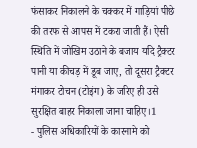फंसाकर निकालने के चक्कर में गाड़ियां पीछे की तरफ से आपस में टकरा जाती हैं। ऐसी स्थिति में जोखिम उठाने के बजाय यदि ट्रैक्टर पानी या कीचड़ में डूब जाए, तो दूसरा ट्रैक्टर मंगाकर टोचन (टोइंग) के जरिए ही उसे सुरक्षित बाहर निकाला जाना चाहिए।1
- पुलिस अधिकारियों के कारनामे को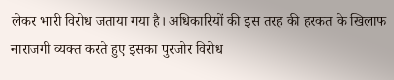लेकर भारी विरोध जताया गया है। अधिकारियों की इस तरह की हरकत के खिलाफ नाराजगी व्यक्त करते हुए इसका पुरजोर विरोध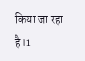किया जा रहा है।1